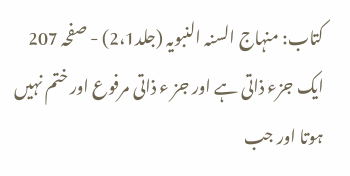کتاب: منہاج السنہ النبویہ (جلد2،1) - صفحہ 207
ایک جزء ذاتی ہے اور جز ء ذاتی مرفوع اور ختم نہیں ہوتا اور جب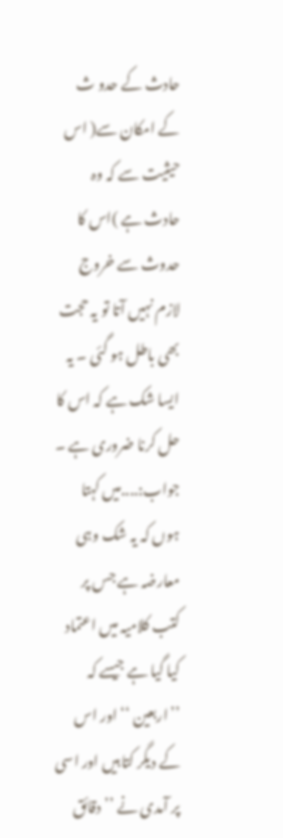حادث کے حدو ث کے امکان سے( اس حیثیت سے کہ وہ حادث ہے )اس کا حدوث سے خروج لازم نہیں آتا تو یہ حجت بھی باطل ہو گئی ۔ یہ ایسا شک ہے کہ اس کا حل کرنا ضروری ہے ۔ جواب:....میں کہتا ہوں کہ یہ شک وہی معارضہ ہے جس پر کتب کلامیہ میں اعتماد کیا گیا ہے جیسے کہ ’’اربعین ‘‘اور اس کے دیگر کتابیں اور اسی پر آمدی نے ’’دقائق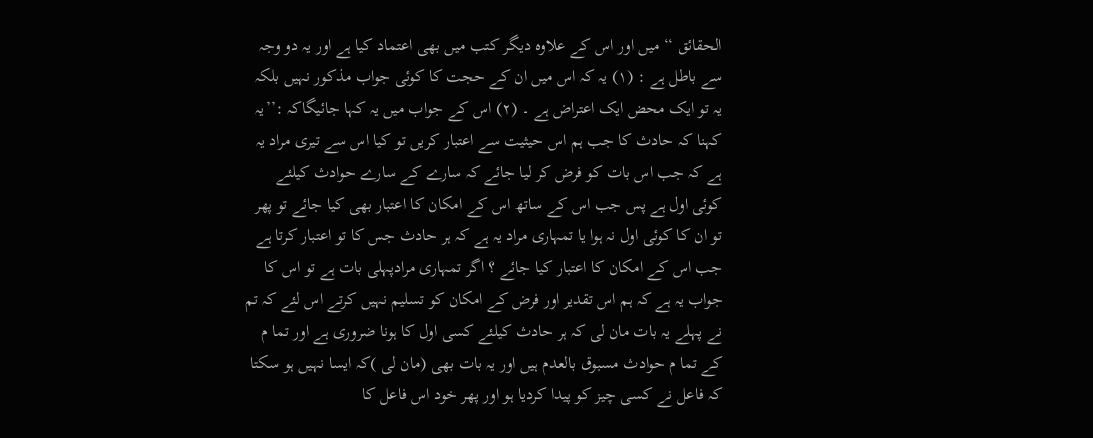الحقائق ‘‘ میں اور اس کے علاوہ دیگر کتب میں بھی اعتماد کیا ہے اور یہ دو وجہ سے باطل ہے : (۱) یہ کہ اس میں ان کے حجت کا کوئی جواب مذکور نہیں بلکہ یہ تو ایک محض ایک اعتراض ہے ۔ (۲) اس کے جواب میں یہ کہا جائیگاکہ :’’یہ کہنا کہ حادث کا جب ہم اس حیثیت سے اعتبار کریں تو کیا اس سے تیری مراد یہ ہے کہ جب اس بات کو فرض کر لیا جائے کہ سارے کے سارے حوادث کیلئے کوئی اول ہے پس جب اس کے ساتھ اس کے امکان کا اعتبار بھی کیا جائے تو پھر تو ان کا کوئی اول نہ ہوا یا تمہاری مراد یہ ہے کہ ہر حادث جس کا تو اعتبار کرتا ہے جب اس کے امکان کا اعتبار کیا جائے ؟ اگر تمہاری مرادپہلی بات ہے تو اس کا جواب یہ ہے کہ ہم اس تقدیر اور فرض کے امکان کو تسلیم نہیں کرتے اس لئے کہ تم نے پہلے یہ بات مان لی کہ ہر حادث کیلئے کسی اول کا ہونا ضروری ہے اور تما م کے تما م حوادث مسبوق بالعدم ہیں اور یہ بات بھی (مان لی )کہ ایسا نہیں ہو سکتا کہ فاعل نے کسی چیز کو پیدا کردیا ہو اور پھر خود اس فاعل کا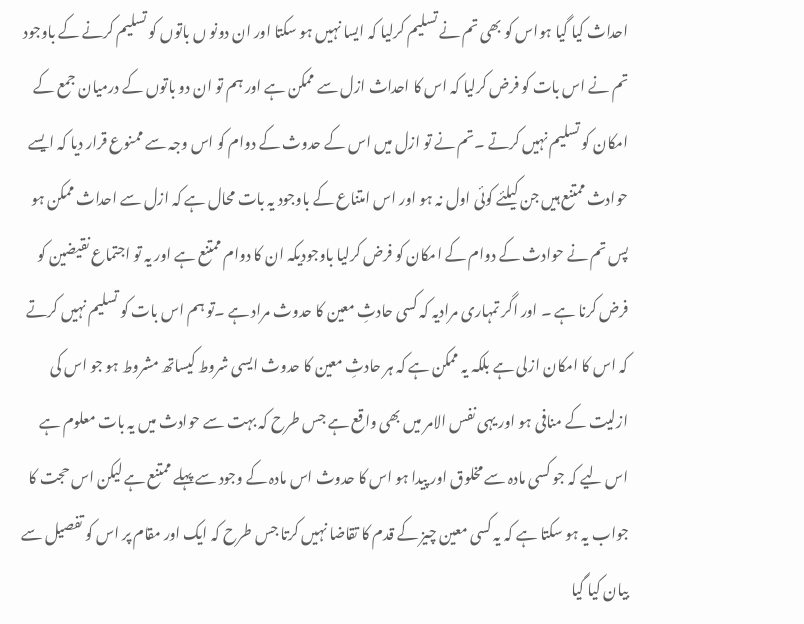احداث کیا گیا ہواس کو بھی تم نے تسلیم کرلیا کہ ایسا نہیں ہو سکتا اور ان دونو ں باتوں کو تسلیم کرنے کے باوجود تم نے اس بات کو فرض کرلیا کہ اس کا احداث ازل سے ممکن ہے اور ہم تو ان دو باتوں کے درمیان جمع کے امکان کو تسلیم نہیں کرتے ۔تم نے تو ازل میں اس کے حدوث کے دوام کو اس وجہ سے ممنوع قرار دیا کہ ایسے حوادث ممتنع ہیں جن کیلئے کوئی اول نہ ہو اور اس امتناع کے باوجود یہ بات محال ہے کہ ازل سے احداث ممکن ہو پس تم نے حوادث کے دوام کے امکان کو فرض کرلیا باوجودیکہ ان کا دوام ممتنع ہے اور یہ تو اجتماع نقیضین کو فرض کرنا ہے ۔ اور اگر تمہاری مرادیہ کہ کسی حادثِ معین کا حدوث مراد ہے ۔تو ہم اس بات کو تسلیم نہیں کرتے کہ اس کا امکان ازلی ہے بلکہ یہ ممکن ہے کہ ہر حادثِ معین کا حدوث ایسی شروط کیساتھ مشروط ہو جو اس کی ازلیت کے منافی ہو اور یہی نفس الامر میں بھی واقع ہے جس طرح کہ بہت سے حوادث میں یہ بات معلوم ہے اس لیے کہ جو کسی مادہ سے مخلوق اور پیدا ہو اس کا حدوث اس مادہ کے وجود سے پہلے ممتنع ہے لیکن اس حجت کا جواب یہ ہو سکتا ہے کہ یہ کسی معین چیز کے قدم کا تقاضا نہیں کرتا جس طرح کہ ایک اور مقام پر اس کو تفصیل سے بیان کیا گیا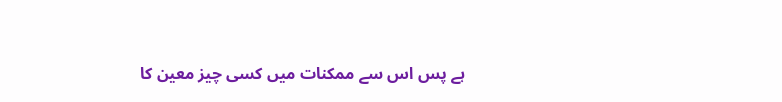ہے پس اس سے ممکنات میں کسی چیز معین کا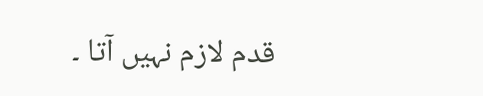قدم لازم نہیں آتا ۔